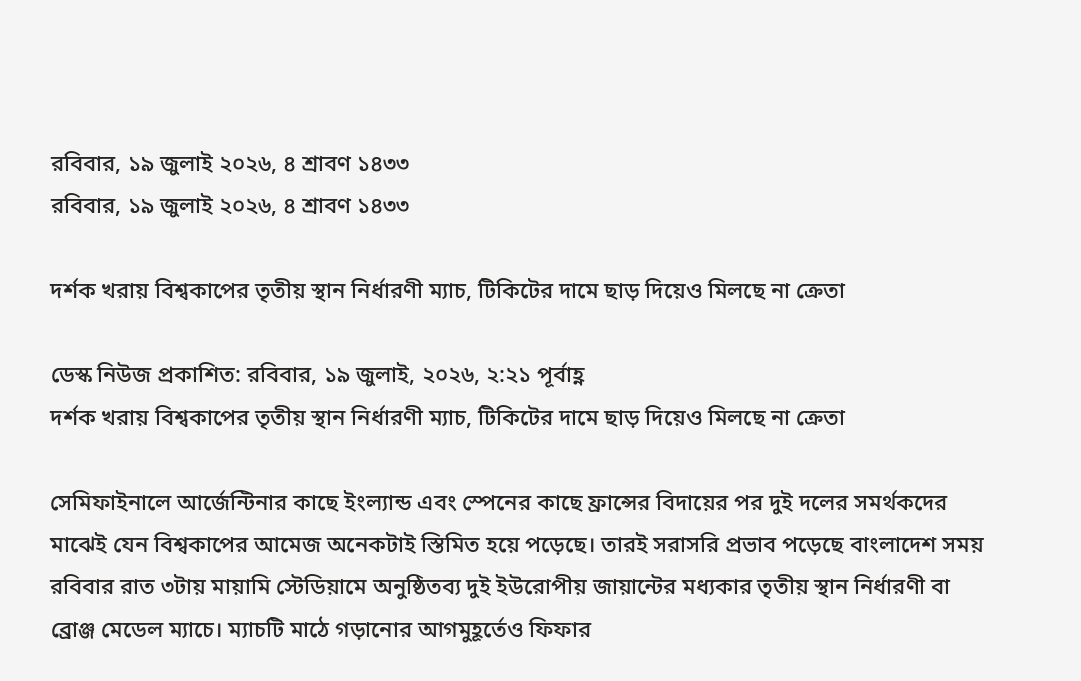রবিবার, ১৯ জুলাই ২০২৬, ৪ শ্রাবণ ১৪৩৩
রবিবার, ১৯ জুলাই ২০২৬, ৪ শ্রাবণ ১৪৩৩

দর্শক খরায় বিশ্বকাপের তৃতীয় স্থান নির্ধারণী ম্যাচ, টিকিটের দামে ছাড় দিয়েও মিলছে না ক্রেতা

ডেস্ক নিউজ প্রকাশিত: রবিবার, ১৯ জুলাই, ২০২৬, ২:২১ পূর্বাহ্ণ
দর্শক খরায় বিশ্বকাপের তৃতীয় স্থান নির্ধারণী ম্যাচ, টিকিটের দামে ছাড় দিয়েও মিলছে না ক্রেতা

সেমিফাইনালে আর্জেন্টিনার কাছে ইংল্যান্ড এবং স্পেনের কাছে ফ্রান্সের বিদায়ের পর দুই দলের সমর্থকদের মাঝেই যেন বিশ্বকাপের আমেজ অনেকটাই স্তিমিত হয়ে পড়েছে। তারই সরাসরি প্রভাব পড়েছে বাংলাদেশ সময় রবিবার রাত ৩টায় মায়ামি স্টেডিয়ামে অনুষ্ঠিতব্য দুই ইউরোপীয় জায়ান্টের মধ্যকার তৃতীয় স্থান নির্ধারণী বা ব্রোঞ্জ মেডেল ম্যাচে। ম্যাচটি মাঠে গড়ানোর আগমুহূর্তেও ফিফার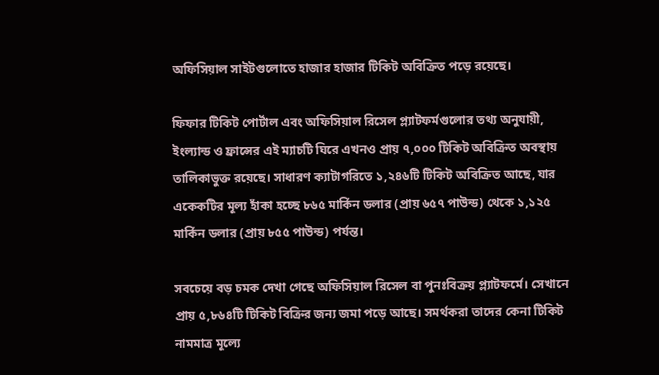অফিসিয়াল সাইটগুলোতে হাজার হাজার টিকিট অবিক্রিত পড়ে রয়েছে।

ফিফার টিকিট পোর্টাল এবং অফিসিয়াল রিসেল প্ল্যাটফর্মগুলোর তথ্য অনুযায়ী, ইংল্যান্ড ও ফ্রান্সের এই ম্যাচটি ঘিরে এখনও প্রায় ৭,০০০ টিকিট অবিক্রিত অবস্থায় তালিকাভুক্ত রয়েছে। সাধারণ ক্যাটাগরিতে ১,২৪৬টি টিকিট অবিক্রিত আছে, যার একেকটির মূল্য হাঁকা হচ্ছে ৮৬৫ মার্কিন ডলার (প্রায় ৬৫৭ পাউন্ড) থেকে ১,১২৫ মার্কিন ডলার (প্রায় ৮৫৫ পাউন্ড) পর্যন্ত।

সবচেয়ে বড় চমক দেখা গেছে অফিসিয়াল রিসেল বা পুনঃবিক্রয় প্ল্যাটফর্মে। সেখানে প্রায় ৫,৮৬৪টি টিকিট বিক্রির জন্য জমা পড়ে আছে। সমর্থকরা তাদের কেনা টিকিট নামমাত্র মূল্যে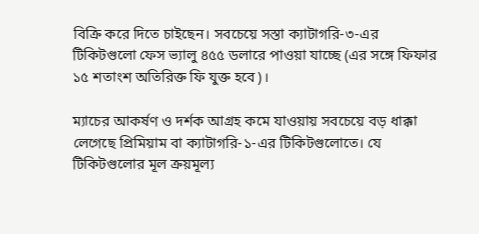বিক্রি করে দিতে চাইছেন। সবচেয়ে সস্তা ক্যাটাগরি-৩-এর টিকিটগুলো ফেস ভ্যালু ৪৫৫ ডলারে পাওয়া যাচ্ছে (এর সঙ্গে ফিফার ১৫ শতাংশ অতিরিক্ত ফি যুক্ত হবে)।

ম্যাচের আকর্ষণ ও দর্শক আগ্রহ কমে যাওয়ায় সবচেয়ে বড় ধাক্কা লেগেছে প্রিমিয়াম বা ক্যাটাগরি-১-এর টিকিটগুলোতে। যে টিকিটগুলোর মূল ক্রয়মূল্য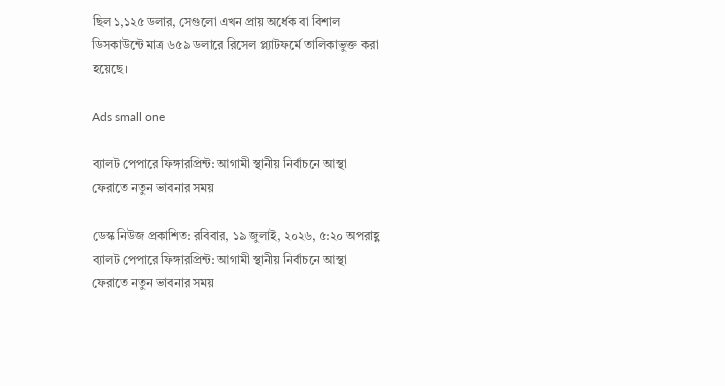ছিল ১,১২৫ ডলার, সেগুলো এখন প্রায় অর্ধেক বা বিশাল ডিসকাউন্টে মাত্র ৬৫৯ ডলারে রিসেল প্ল্যাটফর্মে তালিকাভুক্ত করা হয়েছে।

Ads small one

ব্যালট পেপারে ফিঙ্গারপ্রিন্ট: আগামী স্থানীয় নির্বাচনে আস্থা ফেরাতে নতুন ভাবনার সময়

ডেস্ক নিউজ প্রকাশিত: রবিবার, ১৯ জুলাই, ২০২৬, ৫:২০ অপরাহ্ণ
ব্যালট পেপারে ফিঙ্গারপ্রিন্ট: আগামী স্থানীয় নির্বাচনে আস্থা ফেরাতে নতুন ভাবনার সময়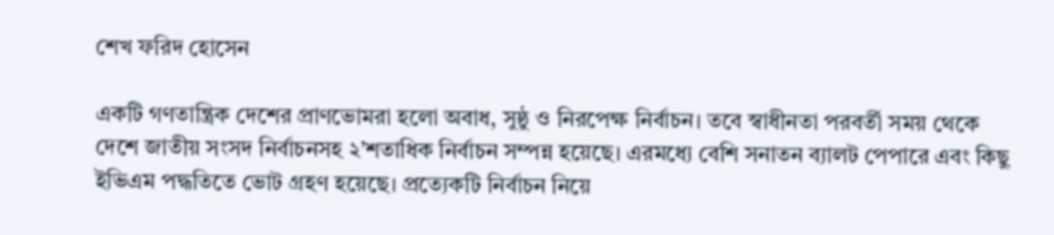শেখ ফরিদ হোসেন

একটি গণতান্ত্রিক দেশের প্রাণভোমরা হলো অবাধ, সুষ্ঠু ও নিরপেক্ষ নির্বাচন। তবে স্বাধীনতা পরবর্তী সময় থেকে দেশে জাতীয় সংসদ নির্বাচনসহ ২’শতাধিক নির্বাচন সম্পন্ন হয়েছে। এরমধ্যে বেশি সনাতন ব্যালট পেপারে এবং কিছু ইভিএম পদ্ধতিতে ভোট গ্রহণ হয়েছে। প্রত্যেকটি নির্বাচন নিয়ে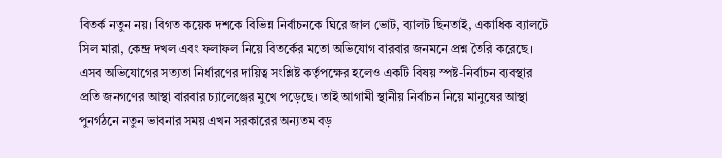বিতর্ক নতুন নয়। বিগত কয়েক দশকে বিভিন্ন নির্বাচনকে ঘিরে জাল ভোট, ব্যালট ছিনতাই, একাধিক ব্যালটে সিল মারা, কেন্দ্র দখল এবং ফলাফল নিয়ে বিতর্কের মতো অভিযোগ বারবার জনমনে প্রশ্ন তৈরি করেছে। এসব অভিযোগের সত্যতা নির্ধারণের দায়িত্ব সংশ্লিষ্ট কর্তৃপক্ষের হলেও একটি বিষয় স্পষ্ট-নির্বাচন ব্যবস্থার প্রতি জনগণের আস্থা বারবার চ্যালেঞ্জের মুখে পড়েছে। তাই আগামী স্থানীয় নির্বাচন নিয়ে মানুষের আস্থা পুনর্গঠনে নতুন ভাবনার সময় এখন সরকারের অন্যতম বড়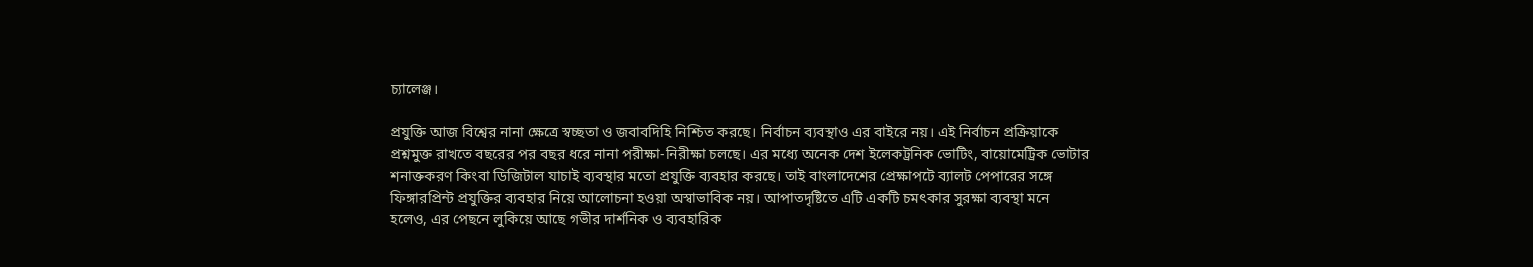চ্যালেঞ্জ।

প্রযুক্তি আজ বিশ্বের নানা ক্ষেত্রে স্বচ্ছতা ও জবাবদিহি নিশ্চিত করছে। নির্বাচন ব্যবস্থাও এর বাইরে নয়। এই নির্বাচন প্রক্রিয়াকে প্রশ্নমুক্ত রাখতে বছরের পর বছর ধরে নানা পরীক্ষা-নিরীক্ষা চলছে। এর মধ্যে অনেক দেশ ইলেকট্রনিক ভোটিং, বায়োমেট্রিক ভোটার শনাক্তকরণ কিংবা ডিজিটাল যাচাই ব্যবস্থার মতো প্রযুক্তি ব্যবহার করছে। তাই বাংলাদেশের প্রেক্ষাপটে ব্যালট পেপারের সঙ্গে ফিঙ্গারপ্রিন্ট প্রযুক্তির ব্যবহার নিয়ে আলোচনা হওয়া অস্বাভাবিক নয়। আপাতদৃষ্টিতে এটি একটি চমৎকার সুরক্ষা ব্যবস্থা মনে হলেও, এর পেছনে লুকিয়ে আছে গভীর দার্শনিক ও ব্যবহারিক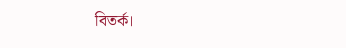বিতর্ক।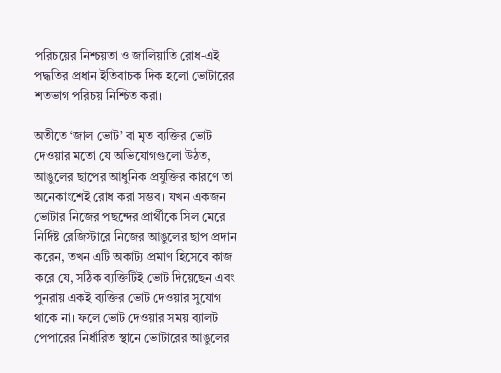পরিচয়ের নিশ্চয়তা ও জালিয়াতি রোধ-এই পদ্ধতির প্রধান ইতিবাচক দিক হলো ভোটারের শতভাগ পরিচয় নিশ্চিত করা।

অতীতে ‘জাল ভোট’ বা মৃত ব্যক্তির ভোট দেওয়ার মতো যে অভিযোগগুলো উঠত, আঙুলের ছাপের আধুনিক প্রযুক্তির কারণে তা অনেকাংশেই রোধ করা সম্ভব। যখন একজন ভোটার নিজের পছন্দের প্রার্থীকে সিল মেরে নির্দিষ্ট রেজিস্টারে নিজের আঙুলের ছাপ প্রদান করেন, তখন এটি অকাট্য প্রমাণ হিসেবে কাজ করে যে, সঠিক ব্যক্তিটিই ভোট দিয়েছেন এবং পুনরায় একই ব্যক্তির ভোট দেওয়ার সুযোগ থাকে না। ফলে ভোট দেওয়ার সময় ব্যালট পেপারের নির্ধারিত স্থানে ভোটারের আঙুলের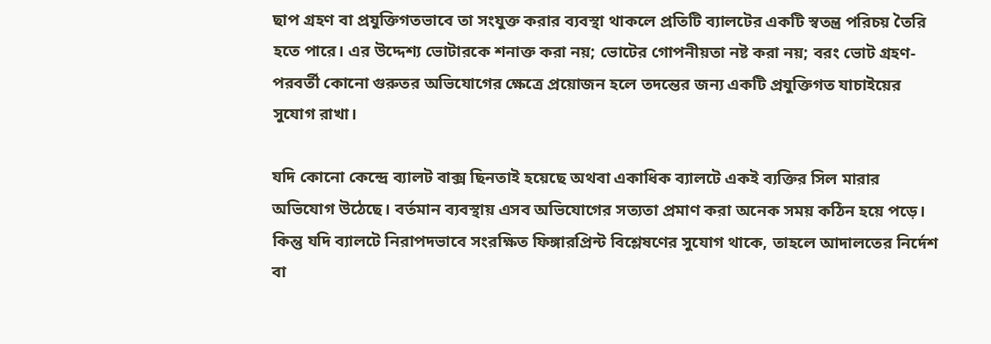ছাপ গ্রহণ বা প্রযুক্তিগতভাবে তা সংযুক্ত করার ব্যবস্থা থাকলে প্রতিটি ব্যালটের একটি স্বতন্ত্র পরিচয় তৈরি হতে পারে। এর উদ্দেশ্য ভোটারকে শনাক্ত করা নয়; ভোটের গোপনীয়তা নষ্ট করা নয়; বরং ভোট গ্রহণ-পরবর্তী কোনো গুরুতর অভিযোগের ক্ষেত্রে প্রয়োজন হলে তদন্তের জন্য একটি প্রযুক্তিগত যাচাইয়ের সুযোগ রাখা।

যদি কোনো কেন্দ্রে ব্যালট বাক্স ছিনতাই হয়েছে অথবা একাধিক ব্যালটে একই ব্যক্তির সিল মারার অভিযোগ উঠেছে। বর্তমান ব্যবস্থায় এসব অভিযোগের সত্যতা প্রমাণ করা অনেক সময় কঠিন হয়ে পড়ে। কিন্তু যদি ব্যালটে নিরাপদভাবে সংরক্ষিত ফিঙ্গারপ্রিন্ট বিশ্লেষণের সুযোগ থাকে, তাহলে আদালতের নির্দেশ বা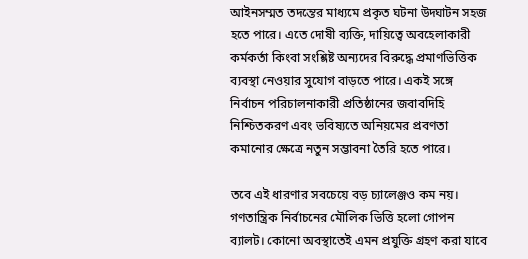আইনসম্মত তদন্তের মাধ্যমে প্রকৃত ঘটনা উদ্ঘাটন সহজ হতে পারে। এতে দোষী ব্যক্তি, দায়িত্বে অবহেলাকারী কর্মকর্তা কিংবা সংশ্লিষ্ট অন্যদের বিরুদ্ধে প্রমাণভিত্তিক ব্যবস্থা নেওয়ার সুযোগ বাড়তে পারে। একই সঙ্গে নির্বাচন পরিচালনাকারী প্রতিষ্ঠানের জবাবদিহি নিশ্চিতকরণ এবং ভবিষ্যতে অনিয়মের প্রবণতা কমানোর ক্ষেত্রে নতুন সম্ভাবনা তৈরি হতে পারে।

তবে এই ধারণার সবচেয়ে বড় চ্যালেঞ্জও কম নয়। গণতান্ত্রিক নির্বাচনের মৌলিক ভিত্তি হলো গোপন ব্যালট। কোনো অবস্থাতেই এমন প্রযুক্তি গ্রহণ করা যাবে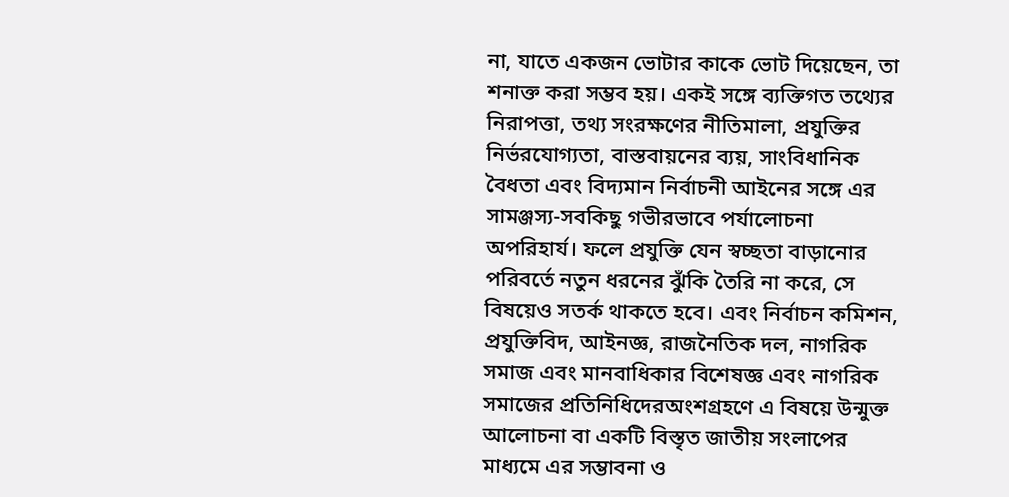না, যাতে একজন ভোটার কাকে ভোট দিয়েছেন, তা শনাক্ত করা সম্ভব হয়। একই সঙ্গে ব্যক্তিগত তথ্যের নিরাপত্তা, তথ্য সংরক্ষণের নীতিমালা, প্রযুক্তির নির্ভরযোগ্যতা, বাস্তবায়নের ব্যয়, সাংবিধানিক বৈধতা এবং বিদ্যমান নির্বাচনী আইনের সঙ্গে এর সামঞ্জস্য-সবকিছু গভীরভাবে পর্যালোচনা অপরিহার্য। ফলে প্রযুক্তি যেন স্বচ্ছতা বাড়ানোর পরিবর্তে নতুন ধরনের ঝুঁকি তৈরি না করে, সে বিষয়েও সতর্ক থাকতে হবে। এবং নির্বাচন কমিশন, প্রযুক্তিবিদ, আইনজ্ঞ, রাজনৈতিক দল, নাগরিক সমাজ এবং মানবাধিকার বিশেষজ্ঞ এবং নাগরিক সমাজের প্রতিনিধিদেরঅংশগ্রহণে এ বিষয়ে উন্মুক্ত আলোচনা বা একটি বিস্তৃত জাতীয় সংলাপের মাধ্যমে এর সম্ভাবনা ও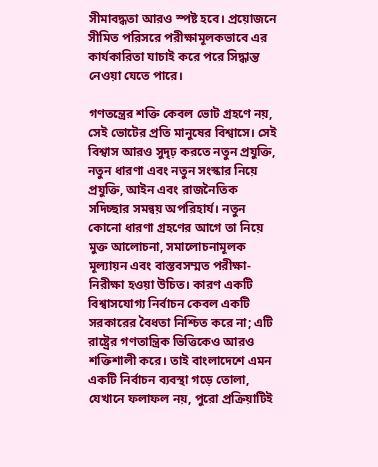সীমাবদ্ধতা আরও স্পষ্ট হবে। প্রয়োজনে সীমিত পরিসরে পরীক্ষামূলকভাবে এর কার্যকারিতা যাচাই করে পরে সিদ্ধান্ত নেওয়া যেতে পারে।

গণতন্ত্রের শক্তি কেবল ভোট গ্রহণে নয়, সেই ভোটের প্রতি মানুষের বিশ্বাসে। সেই বিশ্বাস আরও সুদৃঢ় করতে নতুন প্রযুক্তি, নতুন ধারণা এবং নতুন সংস্কার নিয়ে প্রযুক্তি, আইন এবং রাজনৈতিক সদিচ্ছার সমন্বয় অপরিহার্য। নতুন কোনো ধারণা গ্রহণের আগে তা নিয়ে মুক্ত আলোচনা, সমালোচনামূলক মূল্যায়ন এবং বাস্তবসম্মত পরীক্ষা-নিরীক্ষা হওয়া উচিত। কারণ একটি বিশ্বাসযোগ্য নির্বাচন কেবল একটি সরকারের বৈধতা নিশ্চিত করে না; এটি রাষ্ট্রের গণতান্ত্রিক ভিত্তিকেও আরও শক্তিশালী করে। তাই বাংলাদেশে এমন একটি নির্বাচন ব্যবস্থা গড়ে তোলা, যেখানে ফলাফল নয়, পুরো প্রক্রিয়াটিই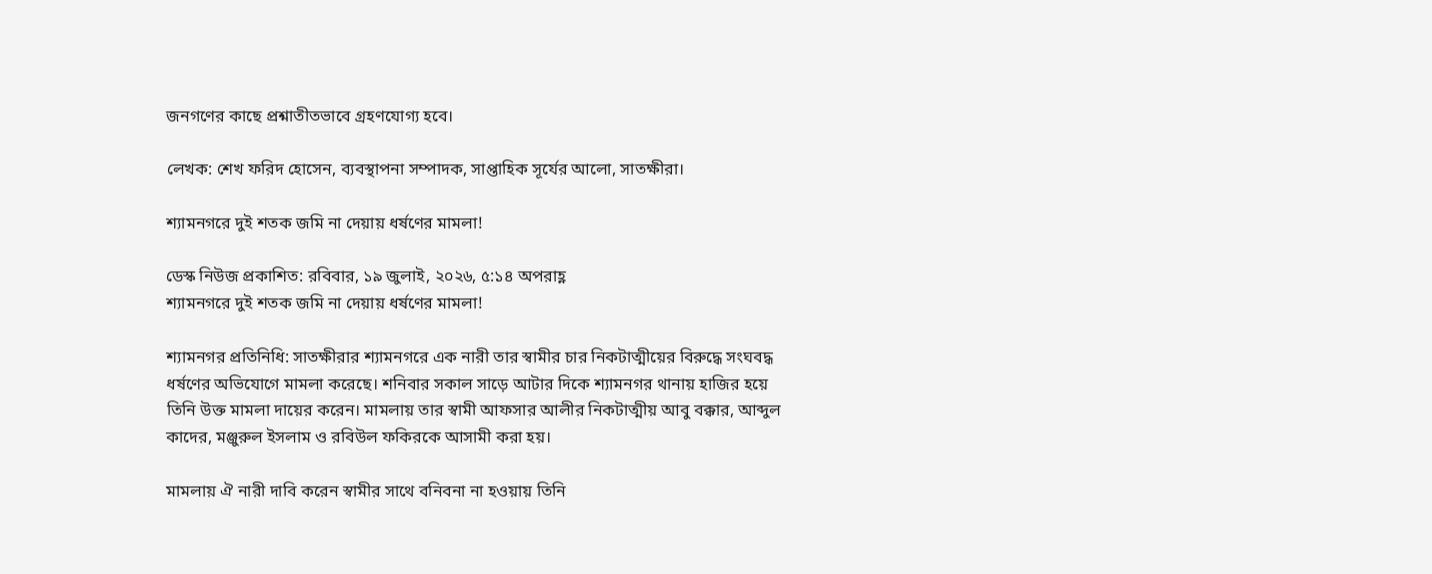জনগণের কাছে প্রশ্নাতীতভাবে গ্রহণযোগ্য হবে।

লেখক: শেখ ফরিদ হোসেন, ব্যবস্থাপনা সম্পাদক, সাপ্তাহিক সূর্যের আলো, সাতক্ষীরা।

শ্যামনগরে দুই শতক জমি না দেয়ায় ধর্ষণের মামলা!

ডেস্ক নিউজ প্রকাশিত: রবিবার, ১৯ জুলাই, ২০২৬, ৫:১৪ অপরাহ্ণ
শ্যামনগরে দুই শতক জমি না দেয়ায় ধর্ষণের মামলা!

শ্যামনগর প্রতিনিধি: সাতক্ষীরার শ্যামনগরে এক নারী তার স্বামীর চার নিকটাত্মীয়ের বিরুদ্ধে সংঘবদ্ধ ধর্ষণের অভিযোগে মামলা করেছে। শনিবার সকাল সাড়ে আটার দিকে শ্যামনগর থানায় হাজির হয়ে তিনি উক্ত মামলা দায়ের করেন। মামলায় তার স্বামী আফসার আলীর নিকটাত্মীয় আবু বক্কার, আব্দুল কাদের, মঞ্জুরুল ইসলাম ও রবিউল ফকিরকে আসামী করা হয়।

মামলায় ঐ নারী দাবি করেন স্বামীর সাথে বনিবনা না হওয়ায় তিনি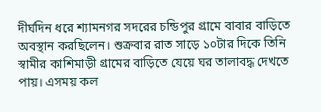দীর্ঘদিন ধরে শ্যামনগর সদরের চন্ডিপুর গ্রামে বাবার বাড়িতে অবস্থান করছিলেন। শুক্রবার রাত সাড়ে ১০টার দিকে তিনি স্বামীর কাশিমাড়ী গ্রামের বাড়িতে যেয়ে ঘর তালাবদ্ধ দেখতে পায়। এসময় কল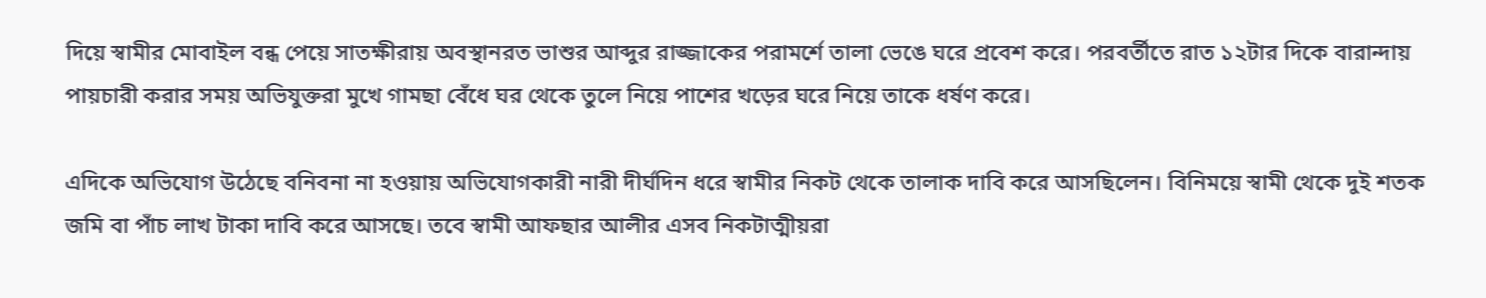দিয়ে স্বামীর মোবাইল বন্ধ পেয়ে সাতক্ষীরায় অবস্থানরত ভাশুর আব্দুর রাজ্জাকের পরামর্শে তালা ভেঙে ঘরে প্রবেশ করে। পরবর্তীতে রাত ১২টার দিকে বারান্দায় পায়চারী করার সময় অভিযুক্তরা মুখে গামছা বেঁধে ঘর থেকে তুলে নিয়ে পাশের খড়ের ঘরে নিয়ে তাকে ধর্ষণ করে।

এদিকে অভিযোগ উঠেছে বনিবনা না হওয়ায় অভিযোগকারী নারী দীর্ঘদিন ধরে স্বামীর নিকট থেকে তালাক দাবি করে আসছিলেন। বিনিময়ে স্বামী থেকে দুই শতক জমি বা পাঁচ লাখ টাকা দাবি করে আসছে। তবে স্বামী আফছার আলীর এসব নিকটাত্মীয়রা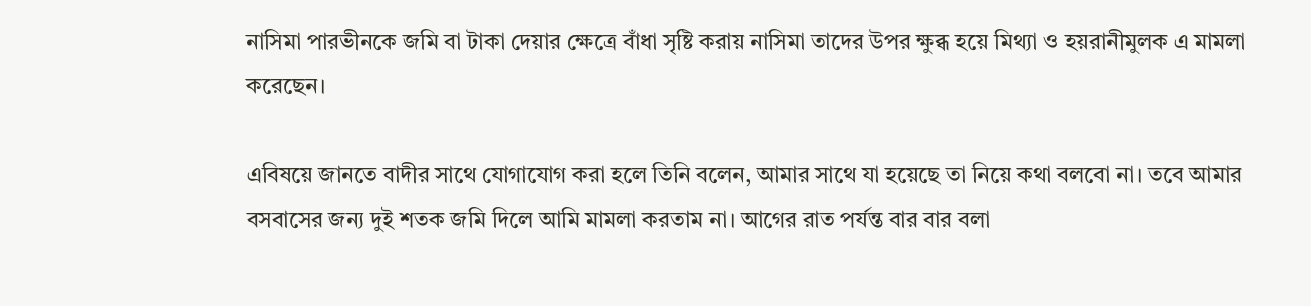নাসিমা পারভীনকে জমি বা টাকা দেয়ার ক্ষেত্রে বাঁধা সৃষ্টি করায় নাসিমা তাদের উপর ক্ষুব্ধ হয়ে মিথ্যা ও হয়রানীমুলক এ মামলা করেছেন।

এবিষয়ে জানতে বাদীর সাথে যোগাযোগ করা হলে তিনি বলেন, আমার সাথে যা হয়েছে তা নিয়ে কথা বলবো না। তবে আমার বসবাসের জন্য দুই শতক জমি দিলে আমি মামলা করতাম না। আগের রাত পর্যন্ত বার বার বলা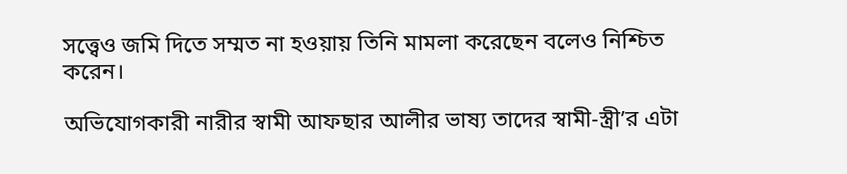সত্ত্বেও জমি দিতে সম্মত না হওয়ায় তিনি মামলা করেছেন বলেও নিশ্চিত করেন।

অভিযোগকারী নারীর স্বামী আফছার আলীর ভাষ্য তাদের স্বামী-স্ত্রী’র এটা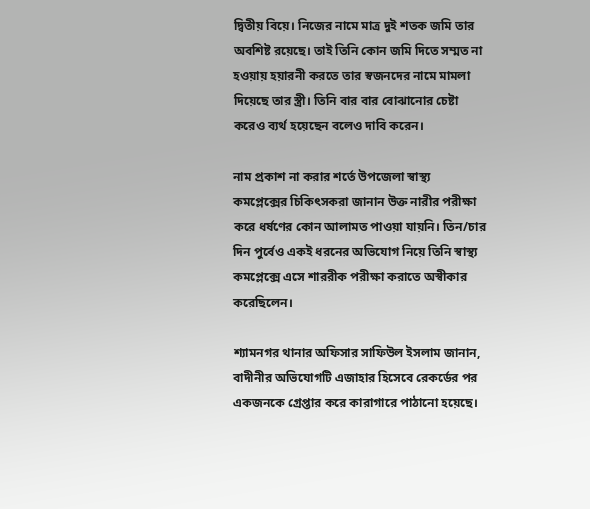দ্বিতীয় বিয়ে। নিজের নামে মাত্র দুই শতক জমি তার অবশিষ্ট রয়েছে। তাই তিনি কোন জমি দিতে সম্মত না হওয়ায় হয়ারনী করতে তার স্বজনদের নামে মামলা দিয়েছে তার স্ত্রী। তিনি বার বার বোঝানোর চেষ্টা করেও ব্যর্থ হয়েছেন বলেও দাবি করেন।

নাম প্রকাশ না করার শর্তে উপজেলা স্বাস্থ্য কমপ্লেক্সের চিকিৎসকরা জানান উক্ত নারীর পরীক্ষা করে ধর্ষণের কোন আলামত পাওয়া যায়নি। তিন/চার দিন পুর্বেও একই ধরনের অভিযোগ নিয়ে তিনি স্বাস্থ্য কমপ্লেক্সে এসে শাররীক পরীক্ষা করাতে অস্বীকার করেছিলেন।

শ্যামনগর থানার অফিসার সাফিউল ইসলাম জানান, বাদীনীর অভিযোগটি এজাহার হিসেবে রেকর্ডের পর একজনকে গ্রেপ্তার করে কারাগারে পাঠানো হয়েছে।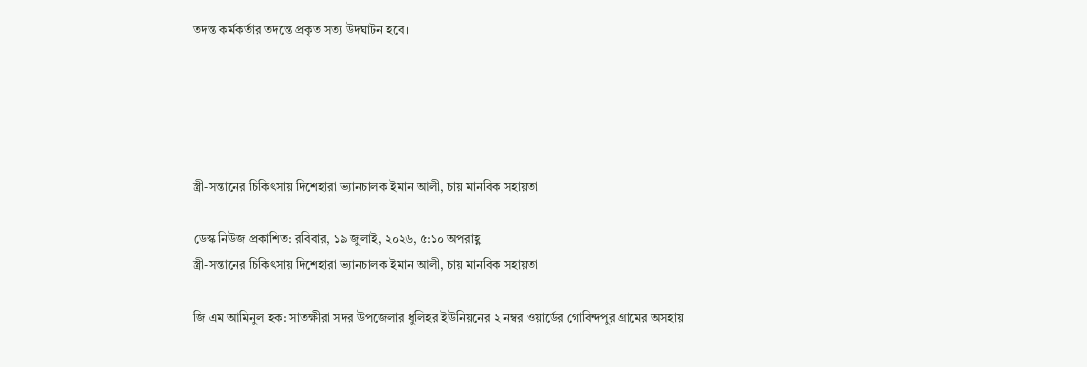তদন্ত কর্মকর্তার তদন্তে প্রকৃত সত্য উদঘাটন হবে।





স্ত্রী-সন্তানের চিকিৎসায় দিশেহারা ভ্যানচালক ইমান আলী, চায় মানবিক সহায়তা

ডেস্ক নিউজ প্রকাশিত: রবিবার, ১৯ জুলাই, ২০২৬, ৫:১০ অপরাহ্ণ
স্ত্রী-সন্তানের চিকিৎসায় দিশেহারা ভ্যানচালক ইমান আলী, চায় মানবিক সহায়তা

জি এম আমিনুল হক: সাতক্ষীরা সদর উপজেলার ধুলিহর ইউনিয়নের ২ নম্বর ওয়ার্ডের গোবিন্দপুর গ্রামের অসহায়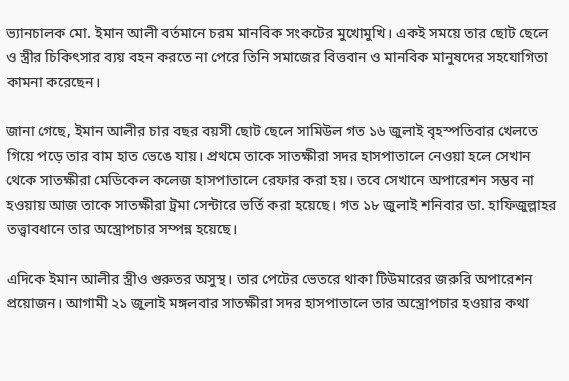ভ্যানচালক মো. ইমান আলী বর্তমানে চরম মানবিক সংকটের মুখোমুখি। একই সময়ে তার ছোট ছেলে ও স্ত্রীর চিকিৎসার ব্যয় বহন করতে না পেরে তিনি সমাজের বিত্তবান ও মানবিক মানুষদের সহযোগিতা কামনা করেছেন।

জানা গেছে, ইমান আলীর চার বছর বয়সী ছোট ছেলে সামিউল গত ১৬ জুলাই বৃহস্পতিবার খেলতে গিয়ে পড়ে তার বাম হাত ভেঙে যায়। প্রথমে তাকে সাতক্ষীরা সদর হাসপাতালে নেওয়া হলে সেখান থেকে সাতক্ষীরা মেডিকেল কলেজ হাসপাতালে রেফার করা হয়। তবে সেখানে অপারেশন সম্ভব না হওয়ায় আজ তাকে সাতক্ষীরা ট্রমা সেন্টারে ভর্তি করা হয়েছে। গত ১৮ জুলাই শনিবার ডা. হাফিজুল্লাহর তত্ত্বাবধানে তার অস্ত্রোপচার সম্পন্ন হয়েছে।

এদিকে ইমান আলীর স্ত্রীও গুরুতর অসুস্থ। তার পেটের ভেতরে থাকা টিউমারের জরুরি অপারেশন প্রয়োজন। আগামী ২১ জুলাই মঙ্গলবার সাতক্ষীরা সদর হাসপাতালে তার অস্ত্রোপচার হওয়ার কথা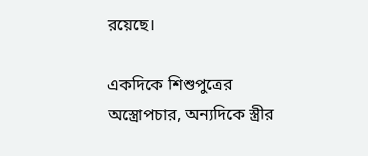রয়েছে।

একদিকে শিশুপুত্রের অস্ত্রোপচার, অন্যদিকে স্ত্রীর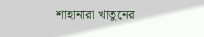শাহানারা খাতুনের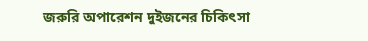জরুরি অপারেশন দুইজনের চিকিৎসা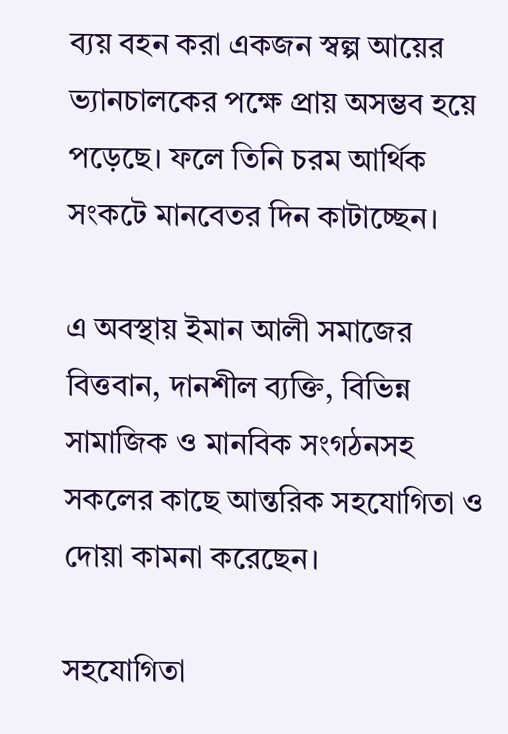ব্যয় বহন করা একজন স্বল্প আয়ের ভ্যানচালকের পক্ষে প্রায় অসম্ভব হয়ে পড়েছে। ফলে তিনি চরম আর্থিক সংকটে মানবেতর দিন কাটাচ্ছেন।

এ অবস্থায় ইমান আলী সমাজের বিত্তবান, দানশীল ব্যক্তি, বিভিন্ন সামাজিক ও মানবিক সংগঠনসহ সকলের কাছে আন্তরিক সহযোগিতা ও দোয়া কামনা করেছেন।

সহযোগিতা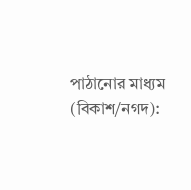পাঠানোর মাধ্যম (বিকাশ/নগদ):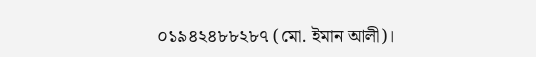০১৯৪২৪৮৮২৮৭ (মো. ইমান আলী)।